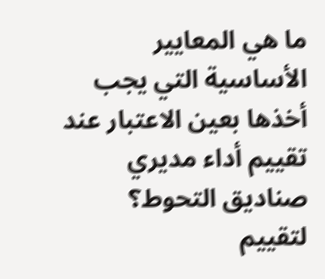ما هي المعايير الأساسية التي يجب أخذها بعين الاعتبار عند تقييم أداء مديري صناديق التحوط؟
لتقييم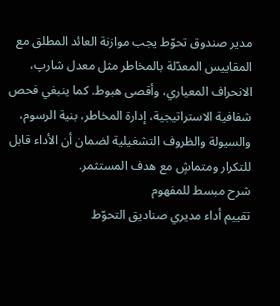مدير صندوق تحوّط يجب موازنة العائد المطلق مع المقاييس المعدّلة بالمخاطر مثل معدل شارپ، الانحراف المعياري، وأقصى هبوط. كما ينبغي فحص شفافية الاستراتيجية، إدارة المخاطر، بنية الرسوم، والسيولة والظروف التشغيلية لضمان أن الأداء قابل للتكرار ومتماشٍ مع هدف المستثمر.
شرح مبسط للمفهوم
تقييم أداء مديري صناديق التحوّط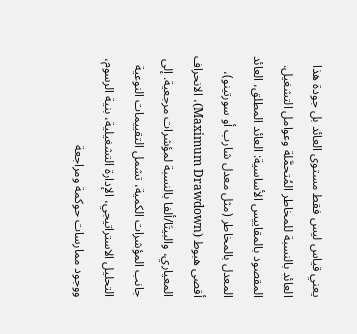يعني قياس ليس فقط مستوى العائد بل جودة هذا العائد بالنسبة للمخاطر المُتحمَّلة وعوامل التشغيل. المقصود بالمقاييس الأساسية: العائد المطلق، العائد المعدل بالمخاطر (مثل معدل شارب أو سورتينو)، أقصى هبوط (Maximum Drawdown)، الانحراف المعياري، والبيتَا/ألفا بالنسبة لمؤشرات مرجعية. إلى جانب المؤشرات الكمية، تشمل التقييمات النوعية التحليل الاستراتيجي، الإدارة التشغيلية، بنية الرسوم، ووجود ممارسات حوكمة ومراجعة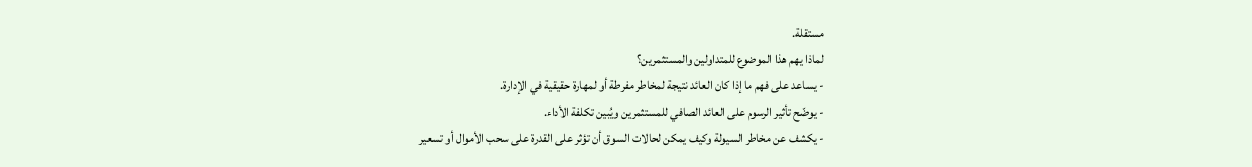مستقلة.
لماذا يهم هذا الموضوع للمتداولين والمستثمرين؟
- يساعد على فهم ما إذا كان العائد نتيجة لمخاطر مفرطة أو لمهارة حقيقية في الإدارة.
- يوضّح تأثير الرسوم على العائد الصافي للمستثمرين ويُبين تكلفة الأداء.
- يكشف عن مخاطر السيولة وكيف يمكن لحالات السوق أن تؤثر على القدرة على سحب الأموال أو تسعير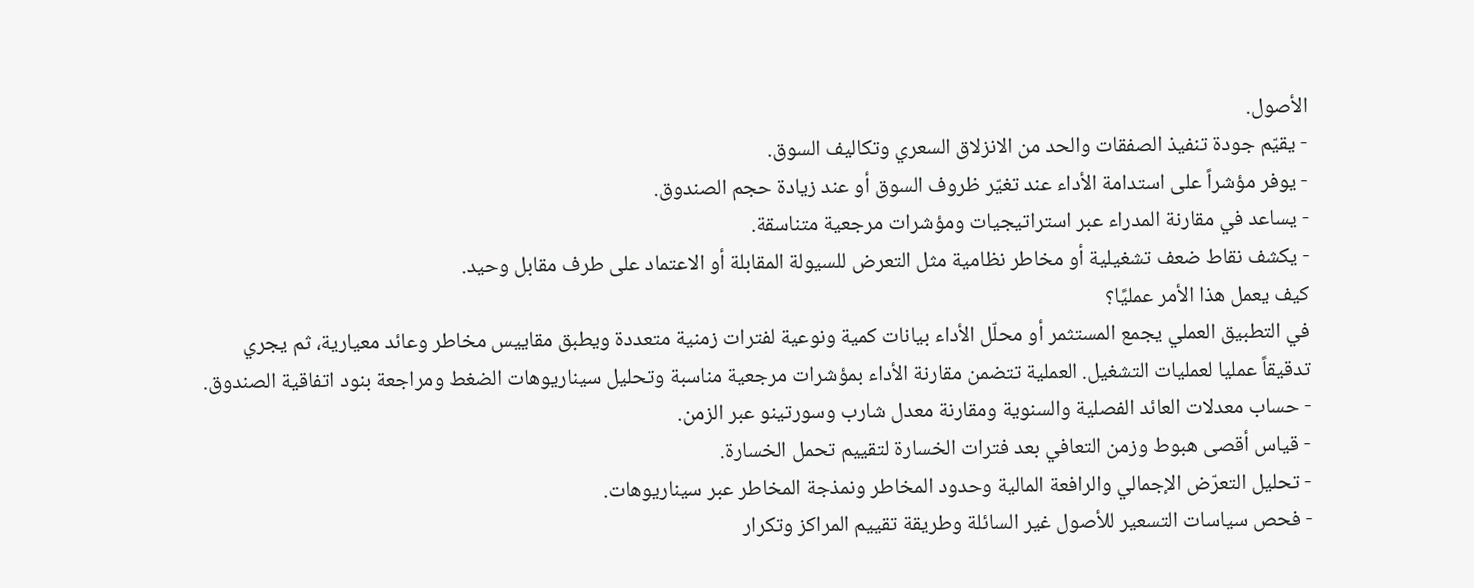الأصول.
- يقيّم جودة تنفيذ الصفقات والحد من الانزلاق السعري وتكاليف السوق.
- يوفر مؤشراً على استدامة الأداء عند تغيّر ظروف السوق أو عند زيادة حجم الصندوق.
- يساعد في مقارنة المدراء عبر استراتيجيات ومؤشرات مرجعية متناسقة.
- يكشف نقاط ضعف تشغيلية أو مخاطر نظامية مثل التعرض للسيولة المقابلة أو الاعتماد على طرف مقابل وحيد.
كيف يعمل هذا الأمر عمليًا؟
في التطبيق العملي يجمع المستثمر أو محلّل الأداء بيانات كمية ونوعية لفترات زمنية متعددة ويطبق مقاييس مخاطر وعائد معيارية، ثم يجري تدقيقاً عمليا لعمليات التشغيل. العملية تتضمن مقارنة الأداء بمؤشرات مرجعية مناسبة وتحليل سيناريوهات الضغط ومراجعة بنود اتفاقية الصندوق.
- حساب معدلات العائد الفصلية والسنوية ومقارنة معدل شارب وسورتينو عبر الزمن.
- قياس أقصى هبوط وزمن التعافي بعد فترات الخسارة لتقييم تحمل الخسارة.
- تحليل التعرّض الإجمالي والرافعة المالية وحدود المخاطر ونمذجة المخاطر عبر سيناريوهات.
- فحص سياسات التسعير للأصول غير السائلة وطريقة تقييم المراكز وتكرار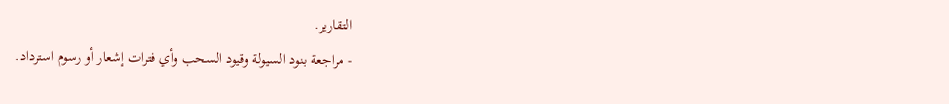التقارير.
- مراجعة بنود السيولة وقيود السحب وأي فترات إشعار أو رسوم استرداد.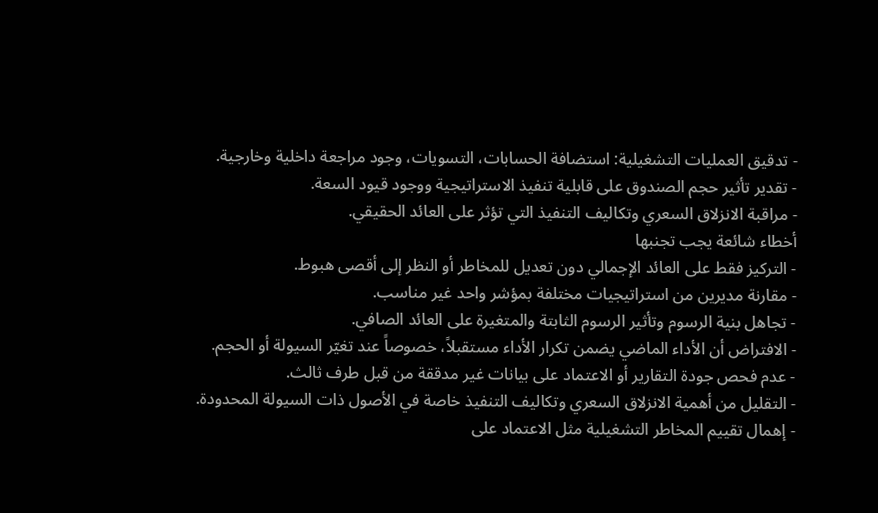- تدقيق العمليات التشغيلية: استضافة الحسابات، التسويات، وجود مراجعة داخلية وخارجية.
- تقدير تأثير حجم الصندوق على قابلية تنفيذ الاستراتيجية ووجود قيود السعة.
- مراقبة الانزلاق السعري وتكاليف التنفيذ التي تؤثر على العائد الحقيقي.
أخطاء شائعة يجب تجنبها
- التركيز فقط على العائد الإجمالي دون تعديل للمخاطر أو النظر إلى أقصى هبوط.
- مقارنة مديرين من استراتيجيات مختلفة بمؤشر واحد غير مناسب.
- تجاهل بنية الرسوم وتأثير الرسوم الثابتة والمتغيرة على العائد الصافي.
- الافتراض أن الأداء الماضي يضمن تكرار الأداء مستقبلاً، خصوصاً عند تغيّر السيولة أو الحجم.
- عدم فحص جودة التقارير أو الاعتماد على بيانات غير مدققة من قبل طرف ثالث.
- التقليل من أهمية الانزلاق السعري وتكاليف التنفيذ خاصة في الأصول ذات السيولة المحدودة.
- إهمال تقييم المخاطر التشغيلية مثل الاعتماد على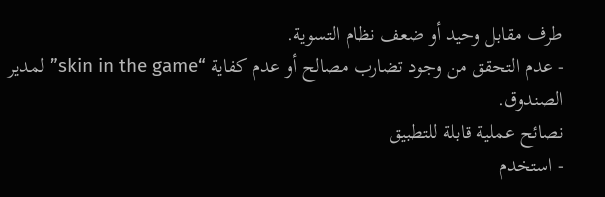طرف مقابل وحيد أو ضعف نظام التسوية.
- عدم التحقق من وجود تضارب مصالح أو عدم كفاية “skin in the game” لمدير الصندوق.
نصائح عملية قابلة للتطبيق
- استخدم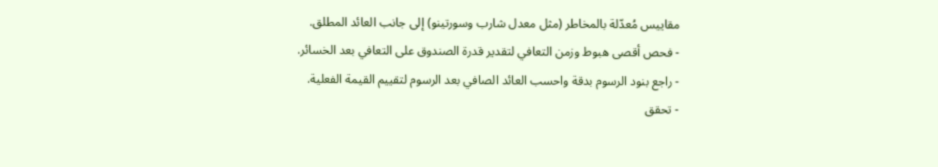مقاييس مُعدّلة بالمخاطر (مثل معدل شارب وسورتينو) إلى جانب العائد المطلق.
- فحص أقصى هبوط وزمن التعافي لتقدير قدرة الصندوق على التعافي بعد الخسائر.
- راجع بنود الرسوم بدقة واحسب العائد الصافي بعد الرسوم لتقييم القيمة الفعلية.
- تحقق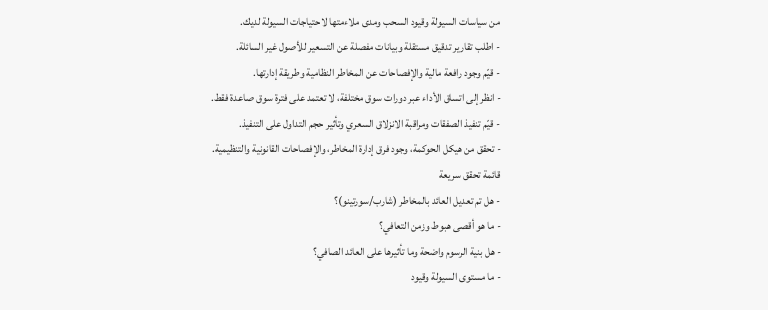من سياسات السيولة وقيود السحب ومدى ملاءمتها لاحتياجات السيولة لديك.
- اطلب تقارير تدقيق مستقلة وبيانات مفصلة عن التسعير للأصول غير السائلة.
- قيّم وجود رافعة مالية والإفصاحات عن المخاطر النظامية وطريقة إدارتها.
- انظر إلى اتساق الأداء عبر دورات سوق مختلفة، لا تعتمد على فترة سوق صاعدة فقط.
- قيّم تنفيذ الصفقات ومراقبة الانزلاق السعري وتأثير حجم التداول على التنفيذ.
- تحقق من هيكل الحوكمة، وجود فرق إدارة المخاطر، والإفصاحات القانونية والتنظيمية.
قائمة تحقق سريعة
- هل تم تعديل العائد بالمخاطر (شارب/سورتينو)؟
- ما هو أقصى هبوط وزمن التعافي؟
- هل بنية الرسوم واضحة وما تأثيرها على العائد الصافي؟
- ما مستوى السيولة وقيود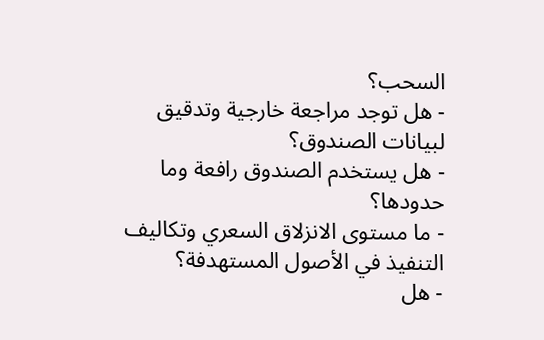السحب؟
- هل توجد مراجعة خارجية وتدقيق لبيانات الصندوق؟
- هل يستخدم الصندوق رافعة وما حدودها؟
- ما مستوى الانزلاق السعري وتكاليف التنفيذ في الأصول المستهدفة؟
- هل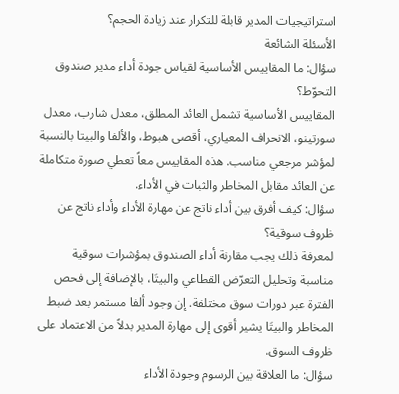استراتيجيات المدير قابلة للتكرار عند زيادة الحجم؟
الأسئلة الشائعة
سؤال: ما المقاييس الأساسية لقياس جودة أداء مدير صندوق التحوّط؟
المقاييس الأساسية تشمل العائد المطلق، معدل شارب، معدل سورتينو، الانحراف المعياري، أقصى هبوط، والألفا والبيتا بالنسبة لمؤشر مرجعي مناسب. هذه المقاييس معاً تعطي صورة متكاملة عن العائد مقابل المخاطر والثبات في الأداء.
سؤال: كيف أفرق بين أداء ناتج عن مهارة الأداء وأداء ناتج عن ظروف سوقية؟
لمعرفة ذلك يجب مقارنة أداء الصندوق بمؤشرات سوقية مناسبة وتحليل التعرّض القطاعي والبيتَا، بالإضافة إلى فحص الفترة عبر دورات سوق مختلفة. إن وجود ألفا مستمر بعد ضبط المخاطر والبيتَا يشير أقوى إلى مهارة المدير بدلاً من الاعتماد على ظروف السوق.
سؤال: ما العلاقة بين الرسوم وجودة الأداء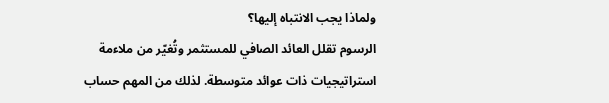ولماذا يجب الانتباه إليها؟
الرسوم تقلل العائد الصافي للمستثمر وتُغيّر من ملاءمة استراتيجيات ذات عوائد متوسطة. لذلك من المهم حساب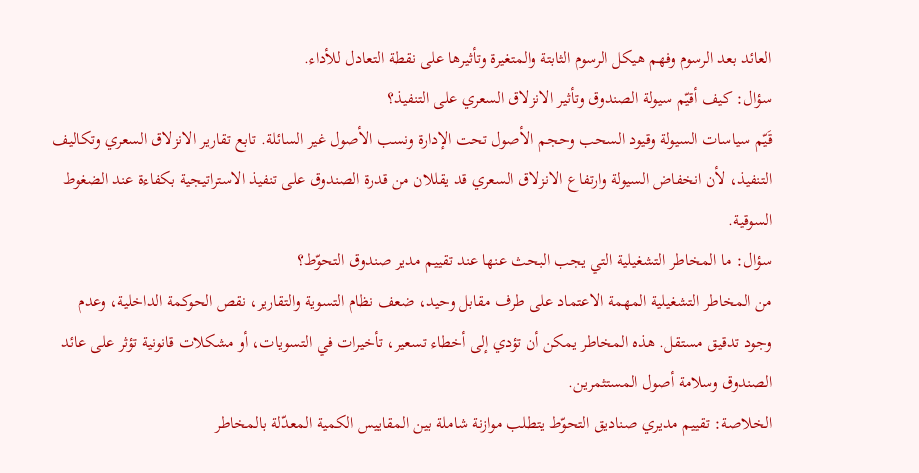العائد بعد الرسوم وفهم هيكل الرسوم الثابتة والمتغيرة وتأثيرها على نقطة التعادل للأداء.
سؤال: كيف أقيّم سيولة الصندوق وتأثير الانزلاق السعري على التنفيذ؟
قَيّم سياسات السيولة وقيود السحب وحجم الأصول تحت الإدارة ونسب الأصول غير السائلة. تابع تقارير الانزلاق السعري وتكاليف التنفيذ، لأن انخفاض السيولة وارتفاع الانزلاق السعري قد يقللان من قدرة الصندوق على تنفيذ الاستراتيجية بكفاءة عند الضغوط السوقية.
سؤال: ما المخاطر التشغيلية التي يجب البحث عنها عند تقييم مدير صندوق التحوّط؟
من المخاطر التشغيلية المهمة الاعتماد على طرف مقابل وحيد، ضعف نظام التسوية والتقارير، نقص الحوكمة الداخلية، وعدم وجود تدقيق مستقل. هذه المخاطر يمكن أن تؤدي إلى أخطاء تسعير، تأخيرات في التسويات، أو مشكلات قانونية تؤثر على عائد الصندوق وسلامة أصول المستثمرين.
الخلاصة: تقييم مديري صناديق التحوّط يتطلب موازنة شاملة بين المقاييس الكمية المعدّلة بالمخاطر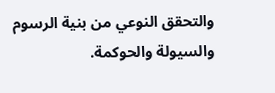والتحقق النوعي من بنية الرسوم والسيولة والحوكمة.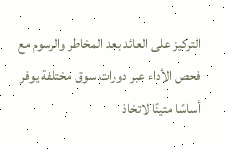التركيز على العائد بعد المخاطر والرسوم مع فحص الأداء عبر دورات سوق مختلفة يوفر أساسًا متينًا لاتخاذ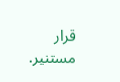قرار مستنير.